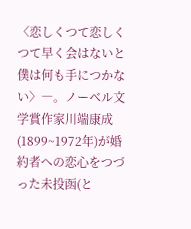〈恋しくつて恋しくつて早く会はないと僕は何も手につかない〉―。ノーベル文学賞作家川端康成(1899~1972年)が婚約者への恋心をつづった未投函(と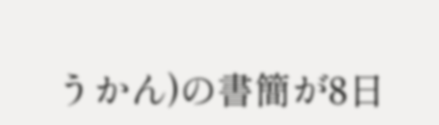うかん)の書簡が8日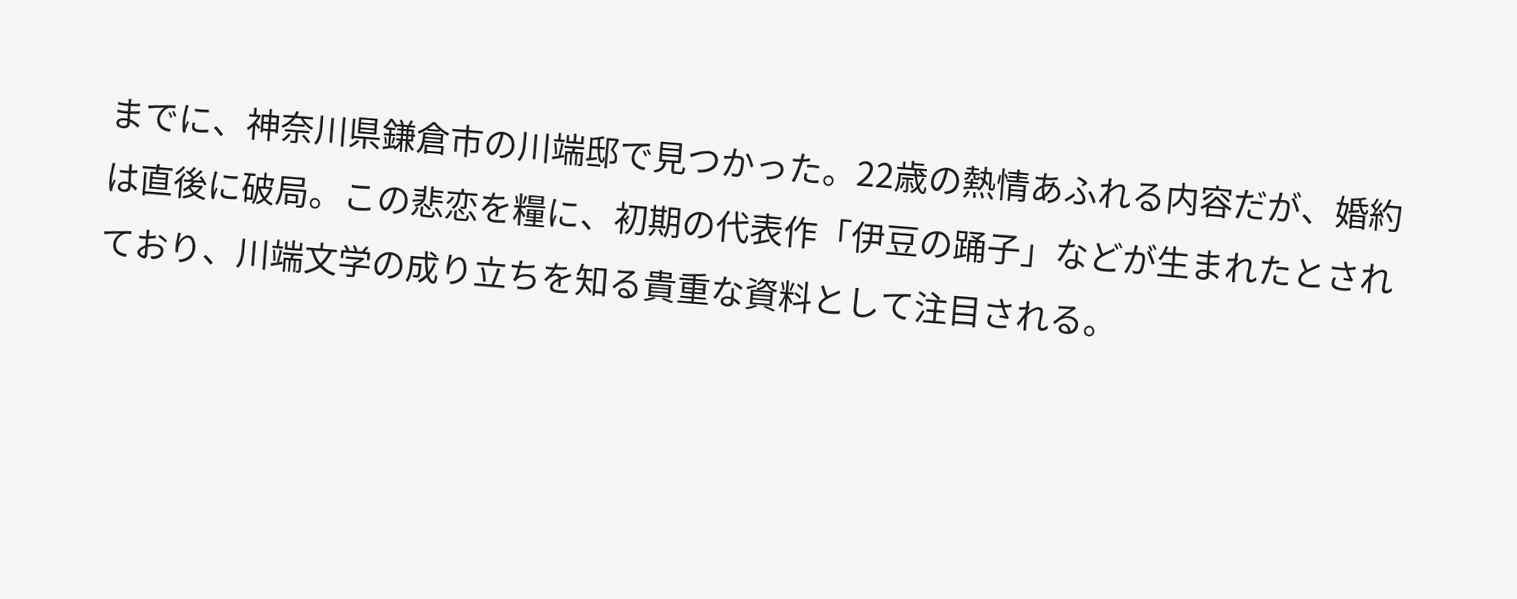までに、神奈川県鎌倉市の川端邸で見つかった。22歳の熱情あふれる内容だが、婚約は直後に破局。この悲恋を糧に、初期の代表作「伊豆の踊子」などが生まれたとされており、川端文学の成り立ちを知る貴重な資料として注目される。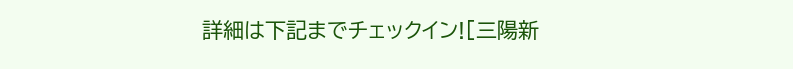詳細は下記までチェックイン![三陽新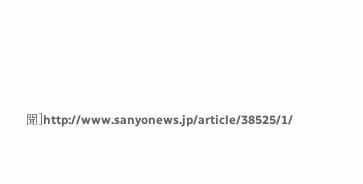聞]http://www.sanyonews.jp/article/38525/1/